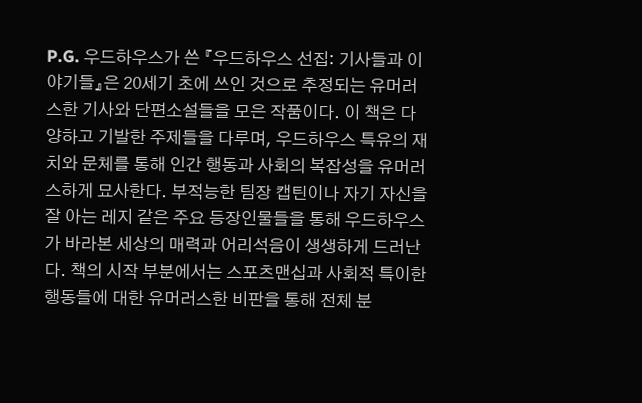P.G. 우드하우스가 쓴 『우드하우스 선집: 기사들과 이야기들』은 20세기 초에 쓰인 것으로 추정되는 유머러스한 기사와 단편소설들을 모은 작품이다. 이 책은 다양하고 기발한 주제들을 다루며, 우드하우스 특유의 재치와 문체를 통해 인간 행동과 사회의 복잡성을 유머러스하게 묘사한다. 부적능한 팀장 캡틴이나 자기 자신을 잘 아는 레지 같은 주요 등장인물들을 통해 우드하우스가 바라본 세상의 매력과 어리석음이 생생하게 드러난다. 책의 시작 부분에서는 스포츠맨십과 사회적 특이한 행동들에 대한 유머러스한 비판을 통해 전체 분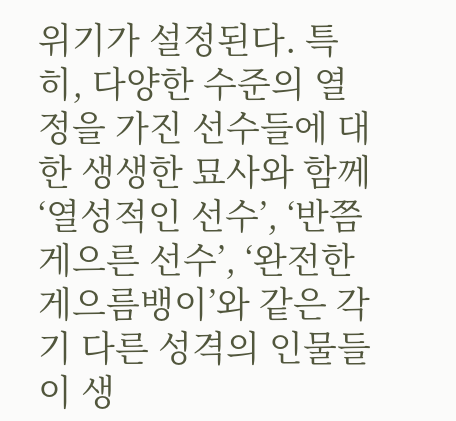위기가 설정된다. 특히, 다양한 수준의 열정을 가진 선수들에 대한 생생한 묘사와 함께 ‘열성적인 선수’, ‘반쯤 게으른 선수’, ‘완전한 게으름뱅이’와 같은 각기 다른 성격의 인물들이 생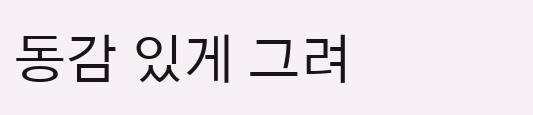동감 있게 그려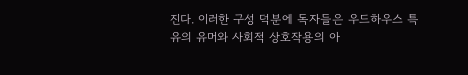진다. 이러한 구성 덕분에 독자들은 우드하우스 특유의 유머와 사회적 상호작용의 아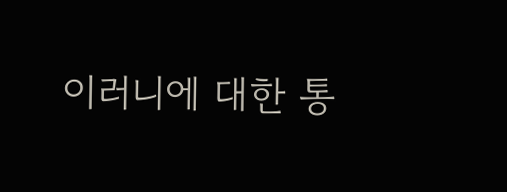이러니에 대한 통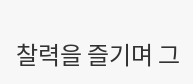찰력을 즐기며 그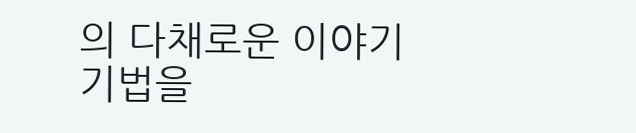의 다채로운 이야기 기법을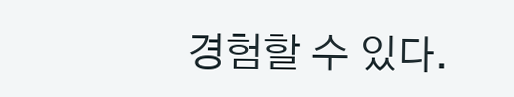경험할 수 있다.